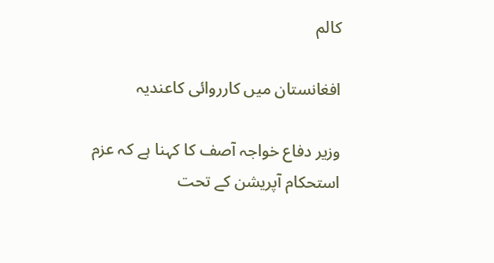کالم

افغانستان میں کارروائی کاعندیہ

وزیر دفاع خواجہ آصف کا کہنا ہے کہ عزم استحکام آپریشن کے تحت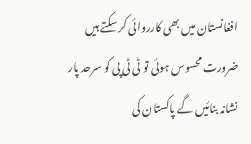افغانستان میں بھی کارروائی کر سکتے ہیں ضرورت محسوس ہوئی تو ٹی ٹی پی کو سرحد پار نشانہ بنائیں گے پاکستان کی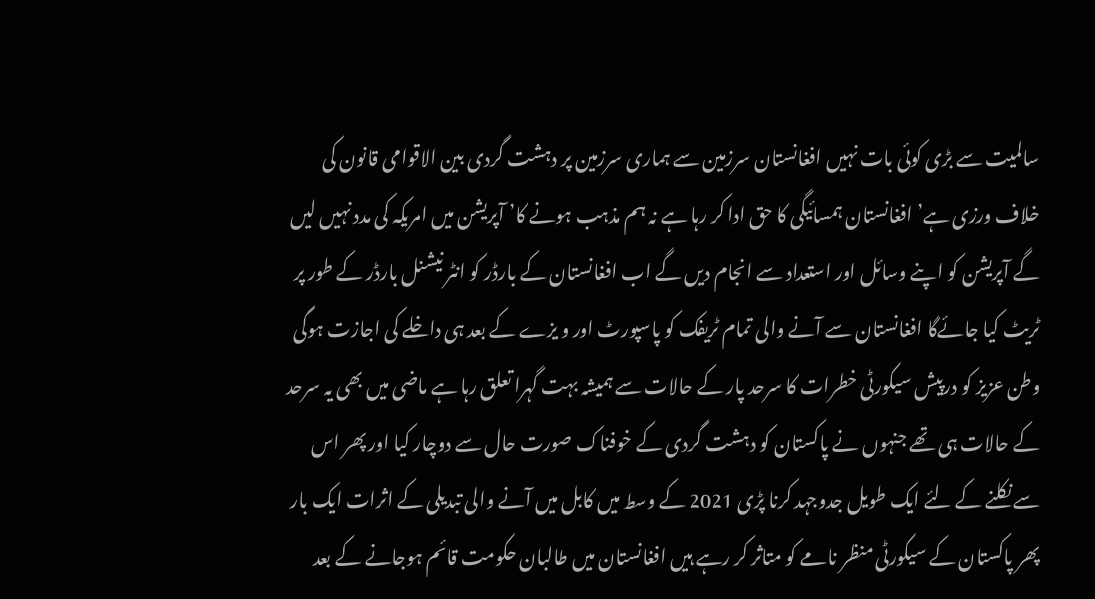سالمیت سے بڑی کوئی بات نہیں افغانستان سرزمین سے ہماری سرزمین پر دہشت گردی بین الاقوامی قانون کی خلاف ورزی ہے’ افغانستان ہمسائیگی کا حق ادا کر رہا ہے نہ ہم مذہب ہونے کا’ آپریشن میں امریکہ کی مدد نہیں لیں گے آپریشن کو اپنے وسائل اور استعداد سے انجام دیں گے اب افغانستان کے بارڈر کو انٹر نیشنل بارڈر کے طور پر ٹریٹ کیا جائےگا افغانستان سے آنے والی تمام ٹریفک کو پاسپورٹ اور و یزے کے بعد ہی داخلے کی اجازت ہوگی وطن عزیز کو درپیش سیکورٹی خطرات کا سرحد پار کے حالات سے ہمیشہ بہت گہرا تعلق رہا ہے ماضی میں بھی یہ سرحد کے حالات ہی تھے جنہوں نے پاکستان کو دہشت گردی کے خوفناک صورت حال سے دوچار کیا اور پھر اس سے نکلنے کے لئے ایک طویل جدوجہد کرنا پڑی 2021 کے وسط میں کابل میں آنے والی تبدیلی کے اثرات ایک بار پھر پاکستان کے سیکورٹی منظر نامے کو متاثر کر رہے ہیں افغانستان میں طالبان حکومت قائم ہوجانے کے بعد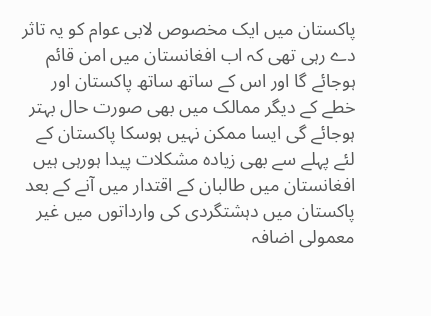پاکستان میں ایک مخصوص لابی عوام کو یہ تاثر دے رہی تھی کہ اب افغانستان میں امن قائم ہوجائے گا اور اس کے ساتھ ساتھ پاکستان اور خطے کے دیگر ممالک میں بھی صورت حال بہتر ہوجائے گی ایسا ممکن نہیں ہوسکا پاکستان کے لئے پہلے سے بھی زیادہ مشکلات پیدا ہورہی ہیں افغانستان میں طالبان کے اقتدار میں آنے کے بعد پاکستان میں دہشتگردی کی وارداتوں میں غیر معمولی اضافہ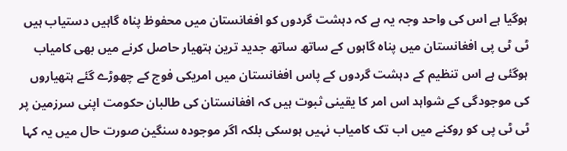ہوگیا ہے اس کی واحد وجہ یہ ہے کہ دہشت گردوں کو افغانستان میں محفوظ پناہ گاہیں دستیاب ہیں ٹی ٹی پی افغانستان میں پناہ گاہوں کے ساتھ ساتھ جدید ترین ہتھیار حاصل کرنے میں بھی کامیاب ہوگئی ہے اس تنظیم کے دہشت گردوں کے پاس افغانستان میں امریکی فوج کے چھوڑے گئے ہتھیاروں کی موجودگی کے شواہد اس امر کا یقینی ثبوت ہیں کہ افغانستان کی طالبان حکومت اپنی سرزمین پر ٹی ٹی پی کو روکنے میں اب تک کامیاب نہیں ہوسکی بلکہ اگر موجودہ سنگین صورت حال میں یہ کہا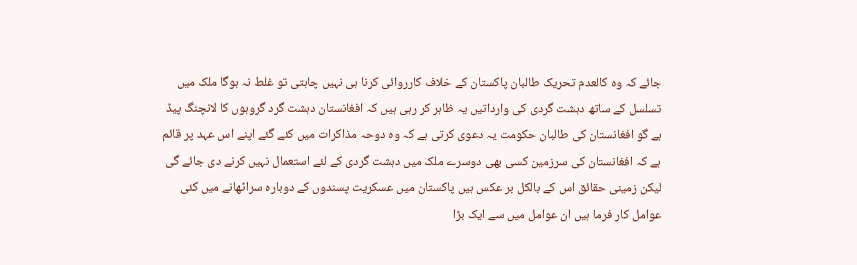جائے کہ وہ کالعدم تحریک طالبان پاکستان کے خلاف کارروائی کرنا ہی نہیں چاہتی تو غلط نہ ہوگا ملک میں تسلسل کے ساتھ دہشت گردی کی وارداتیں یہ ظاہر کر رہی ہیں کہ افغانستان دہشت گرد گروہوں کا لانچنگ پیڈ ہے گو افغانستان کی طالبان حکومت یہ دعوی کرتی ہے کہ وہ دوحہ مذاکرات میں کئے گئے اپنے اس عہد پر قائم ہے کہ افغانستان کی سرزمین کسی بھی دوسرے ملک میں دہشت گردی کے لئے استعمال نہیں کرنے دی جائے گی لیکن زمینی حقائق اس کے بالکل بر عکس ہیں پاکستان میں عسکریت پسندوں کے دوبارہ سراٹھانے میں کئی عوامل کار فرما ہیں ان عوامل میں سے ایک بڑا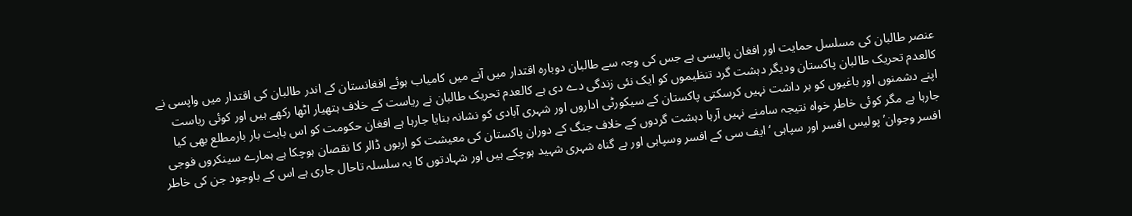عنصر طالبان کی مسلسل حمایت اور افغان پالیسی ہے جس کی وجہ سے طالبان دوبارہ اقتدار میں آنے میں کامیاب ہوئے افغانستان کے اندر طالبان کی اقتدار میں واپسی نے کالعدم تحریک طالبان پاکستان ودیگر دہشت گرد تنظیموں کو ایک نئی زندگی دے دی ہے کالعدم تحریک طالبان نے ریاست کے خلاف ہتھیار اٹھا رکھے ہیں اور کوئی ریاست اپنے دشمنوں اور باغیوں کو بر داشت نہیں کرسکتی پاکستان کے سیکورٹی اداروں اور شہری آبادی کو نشانہ بنایا جارہا ہے افغان حکومت کو اس بابت بار بارمطلع بھی کیا جارہا ہے مگر کوئی خاطر خواہ نتیجہ سامنے نہیں آرہا دہشت گردوں کے خلاف جنگ کے دوران پاکستان کی معیشت کو اربوں ڈالر کا نقصان ہوچکا ہے ہمارے سینکروں فوجی افسر وجوان’ پولیس افسر اور سپاہی ‘ایف سی کے افسر وسپاہی اور بے گناہ شہری شہید ہوچکے ہیں اور شہادتوں کا یہ سلسلہ تاحال جاری ہے اس کے باوجود جن کی خاطر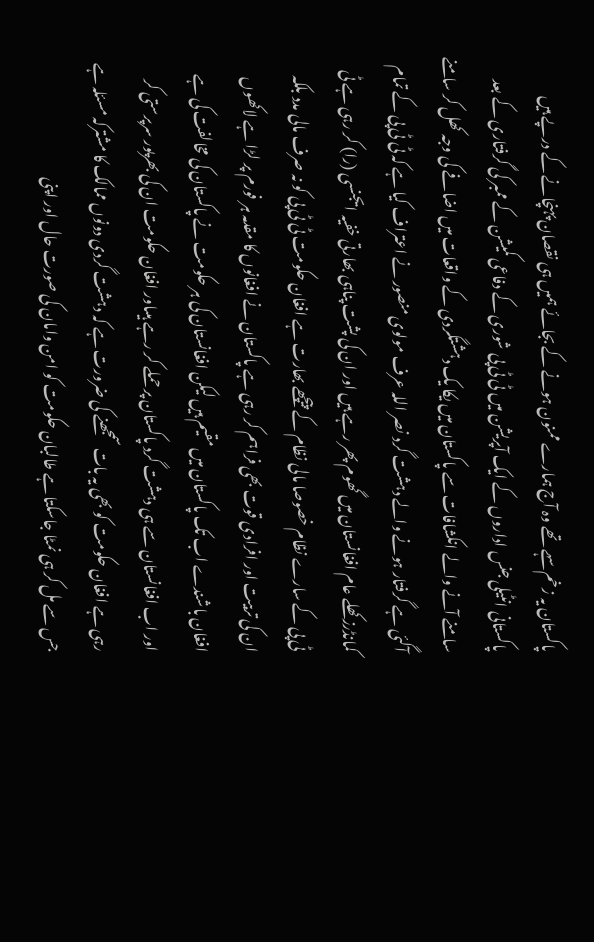پاکستان یہ زخم سہے تھے وہ آج ہمارے ممنون ہونے کے بجائے ہمیں ہی نقصان پہنچانے کے درپے ہیں پاکستانی انٹیلی جنس اداروں کے ایک آپریشن میں ٹی ٹی پی شوری کے دفاعی کمیشن کے ممبر کی گرفتاری کے بعد سامنے آنے والے انکشافات سے پاکستان میں یکا یک دہشتگردی کے واقعات میں اضافے کی وجہ کھل کر سامنے آگئی ہے گرفتار ہونے والے دہشت گرد نصر اللہ عرف مولوی منصور نے اعتراف کیا ہے کہ ٹی ٹی پی کے تمام کمانڈرز کھلے عام افغانستان میں گھوم پھر رہے ہیں اور ان کی پشت پناہی بھارتی خفیہ ایجنسی (را) کر رہی ہے ٹی ٹی پی کے سارے نظام خصوصا مالی نظام کے پیچھے بھارت ہے افغان حکومت ٹی ٹی پی کو نہ صرف مالی مدد بلکہ ان کی تربیت اور افرادی قوت بھی فراہم کر رہی ہے پاکستان نے افغانوں کا مقدمہ ہر فورم پر لڑا ہے لاکھوں افغان باشندے اب تک پاکستان میں مقیم ہیں لیکن افغانستان کی ہر حکومت نے پاکستان کی مخالفت کی ہے اور اب افغانستان سے ہی دہشت گرد پاکستان پر حملے کر رہے ہیںاور افغان حکومت ان کی بھرپور سرپرستی کر رہی ہے افغان حکومت کو بھی یہ بات سمجھنے کی ضرورت ہے کہ دہشت گردی دونوں ممالک کا مشترکہ مسئلہ ہے جس سے مل کر ہی نمٹا جاسکتا ہے طالبان حکومت کو امن وامان کی صورت حال اور اپنی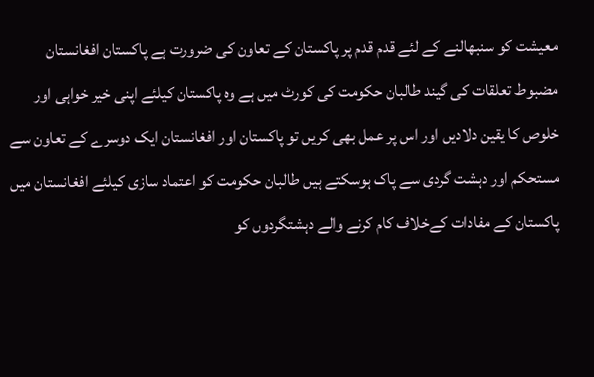معیشت کو سنبھالنے کے لئے قدم قدم پر پاکستان کے تعاون کی ضرورت ہے پاکستان افغانستان مضبوط تعلقات کی گیند طالبان حکومت کی کورٹ میں ہے وہ پاکستان کیلئے اپنی خیر خواہی اور خلوص کا یقین دلادیں اور اس پر عمل بھی کریں تو پاکستان اور افغانستان ایک دوسرے کے تعاون سے مستحکم اور دہشت گردی سے پاک ہوسکتے ہیں طالبان حکومت کو اعتماد سازی کیلئے افغانستان میں پاکستان کے مفادات کےخلاف کام کرنے والے دہشتگردوں کو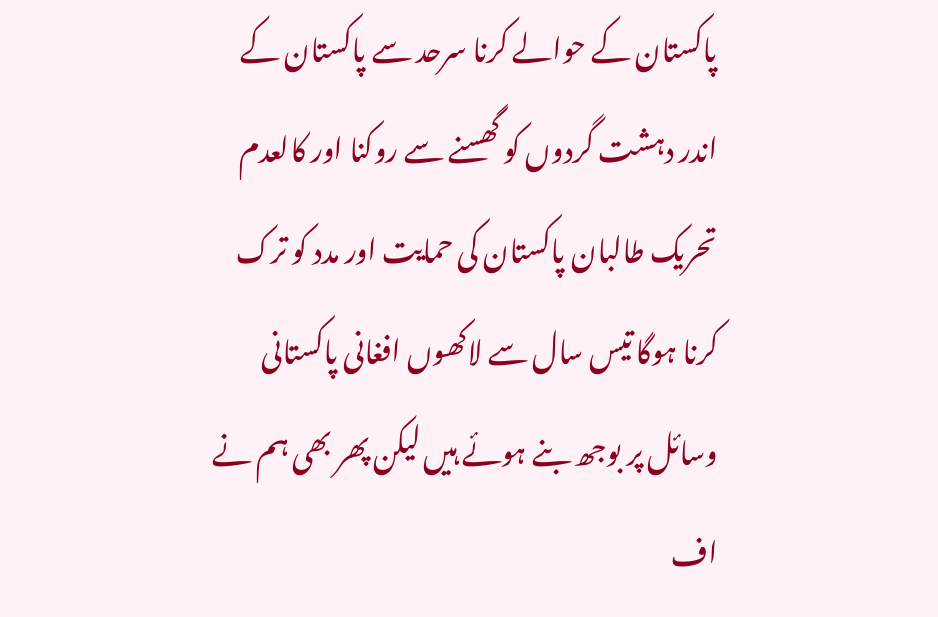پاکستان کے حوالے کرنا سرحد سے پاکستان کے اندر دہشت گردوں کو گھسنے سے روکنا اور کالعدم تحریک طالبان پاکستان کی حمایت اور مدد کو ترک کرنا ہوگا تیس سال سے لاکھوں افغانی پاکستانی وسائل پر بوجھ بنے ہوئے ہیں لیکن پھر بھی ہم نے اف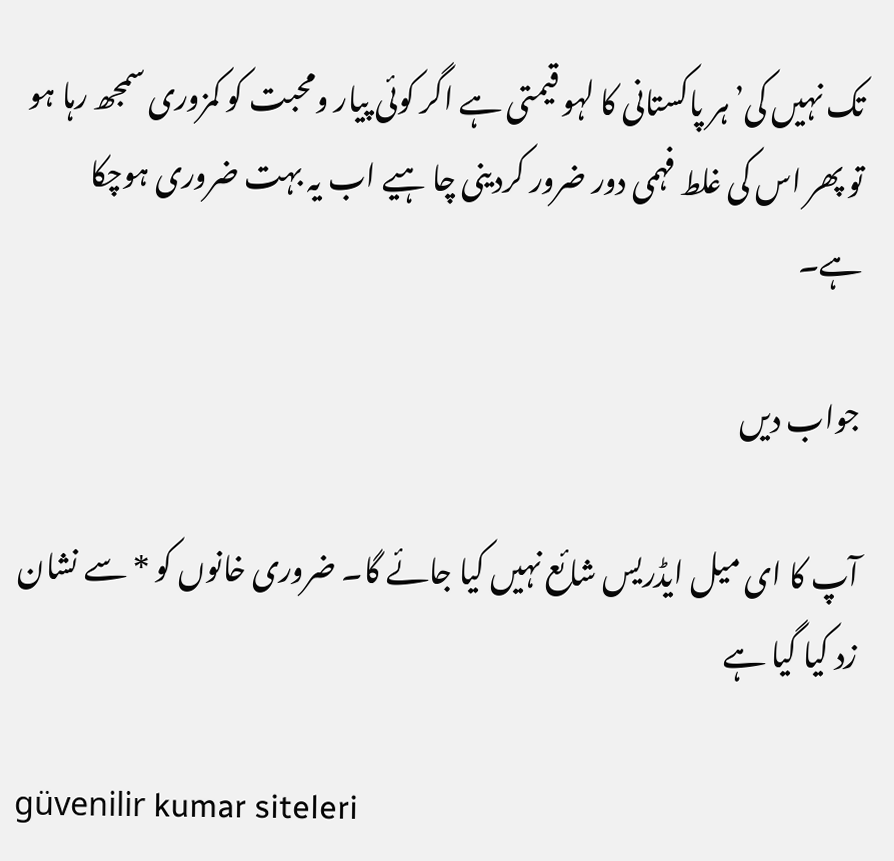تک نہیں کی’ ہر پاکستانی کا لہو قیمتی ہے اگر کوئی پیار ومحبت کو کمزوری سمجھ رہا ہو تو پھر اس کی غلط فہمی دور ضرور کردینی چا ہیے اب یہ بہت ضروری ہوچکا ہے۔

جواب دیں

آپ کا ای میل ایڈریس شائع نہیں کیا جائے گا۔ ضروری خانوں کو * سے نشان زد کیا گیا ہے

güvenilir kumar siteleri